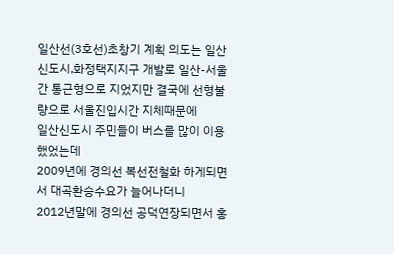일산선(3호선)초창기 계획 의도는 일산신도시,화정택지지구 개발로 일산-서울간 통근형으로 지었지만 결국에 선형불량으로 서울진입시간 지체때문에
일산신도시 주민들이 버스를 많이 이용했었는데
2009년에 경의선 복선전철화 하게되면서 대곡환승수요가 늘어나더니
2012년말에 경의선 공덕연장되면서 홍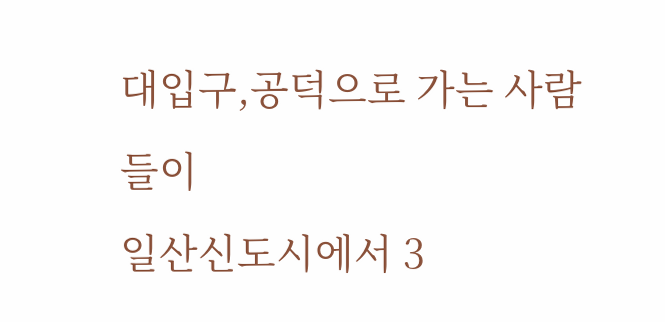대입구,공덕으로 가는 사람들이
일산신도시에서 3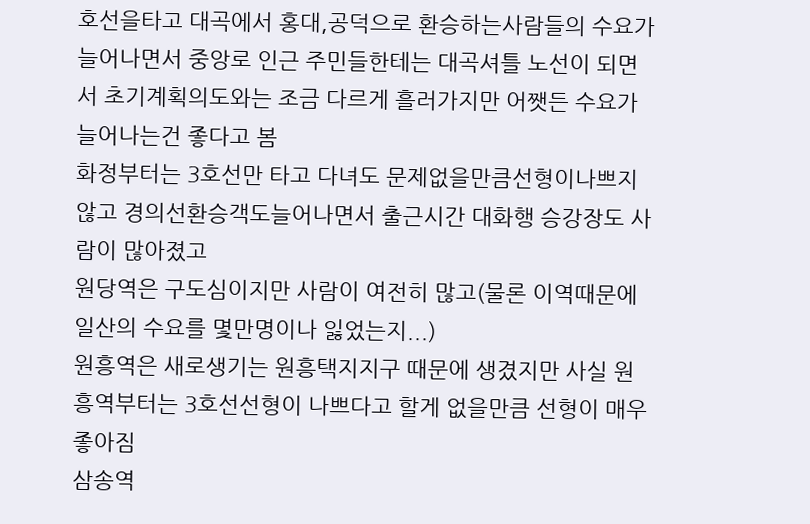호선을타고 대곡에서 홍대,공덕으로 환승하는사람들의 수요가 늘어나면서 중앙로 인근 주민들한테는 대곡셔틀 노선이 되면서 초기계획의도와는 조금 다르게 흘러가지만 어쨋든 수요가 늘어나는건 좋다고 봄
화정부터는 3호선만 타고 다녀도 문제없을만큼선형이나쁘지않고 경의선환승객도늘어나면서 출근시간 대화행 승강장도 사람이 많아졌고
원당역은 구도심이지만 사람이 여전히 많고(물론 이역때문에 일산의 수요를 몇만명이나 잃었는지...)
원흥역은 새로생기는 원흥택지지구 때문에 생겼지만 사실 원흥역부터는 3호선선형이 나쁘다고 할게 없을만큼 선형이 매우좋아짐
삼송역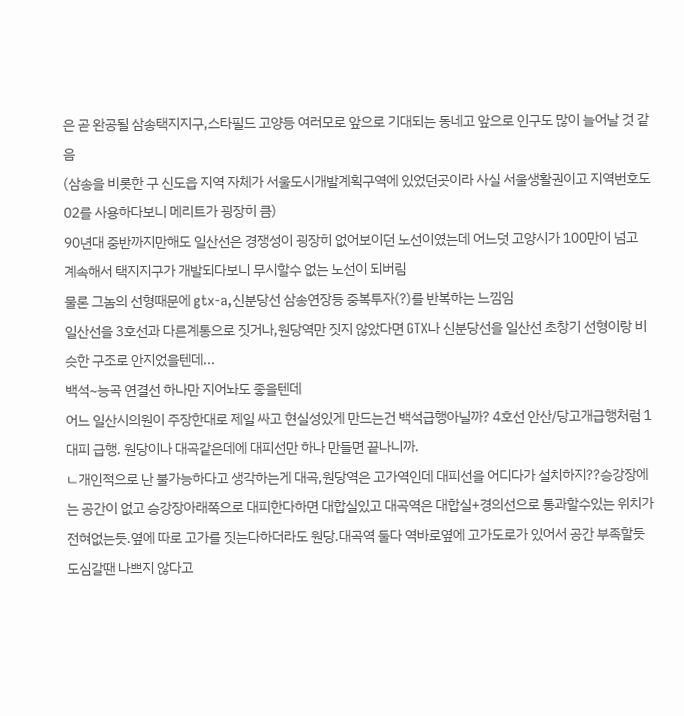은 곧 완공될 삼송택지지구,스타필드 고양등 여러모로 앞으로 기대되는 동네고 앞으로 인구도 많이 늘어날 것 같음
(삼송을 비롯한 구 신도읍 지역 자체가 서울도시개발계획구역에 있었던곳이라 사실 서울생활권이고 지역번호도 02를 사용하다보니 메리트가 굉장히 큼)
90년대 중반까지만해도 일산선은 경쟁성이 굉장히 없어보이던 노선이였는데 어느덧 고양시가 100만이 넘고 계속해서 택지지구가 개발되다보니 무시할수 없는 노선이 되버림
물론 그놈의 선형때문에 gtx-a,신분당선 삼송연장등 중복투자(?)를 반복하는 느낌임
일산선을 3호선과 다른계통으로 짓거나,원당역만 짓지 않았다면 GTX나 신분당선을 일산선 초창기 선형이랑 비슷한 구조로 안지었을텐데...
백석~능곡 연결선 하나만 지어놔도 좋을텐데
어느 일산시의원이 주장한대로 제일 싸고 현실성있게 만드는건 백석급행아닐까? 4호선 안산/당고개급행처럼 1대피 급행. 원당이나 대곡같은데에 대피선만 하나 만들면 끝나니까.
ㄴ개인적으로 난 불가능하다고 생각하는게 대곡,원당역은 고가역인데 대피선을 어디다가 설치하지??승강장에는 공간이 없고 승강장아래쪽으로 대피한다하면 대합실있고 대곡역은 대합실+경의선으로 통과할수있는 위치가 전혀없는듯.옆에 따로 고가를 짓는다하더라도 원당.대곡역 둘다 역바로옆에 고가도로가 있어서 공간 부족할듯
도심갈땐 나쁘지 않다고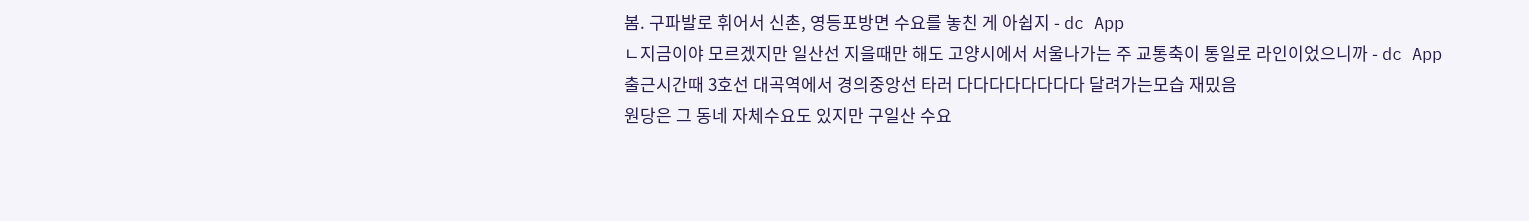봄. 구파발로 휘어서 신촌, 영등포방면 수요를 놓친 게 아쉽지 - dc App
ㄴ지금이야 모르겠지만 일산선 지을때만 해도 고양시에서 서울나가는 주 교통축이 통일로 라인이었으니까 - dc App
출근시간때 3호선 대곡역에서 경의중앙선 타러 다다다다다다다다 달려가는모습 재밌음
원당은 그 동네 자체수요도 있지만 구일산 수요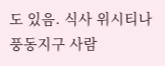도 있음. 식사 위시티나 풍동지구 사람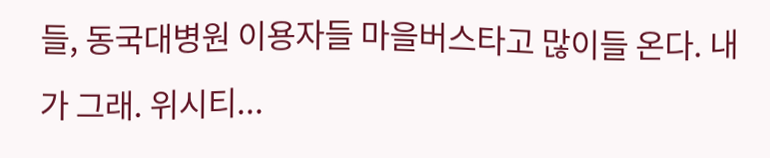들, 동국대병원 이용자들 마을버스타고 많이들 온다. 내가 그래. 위시티...